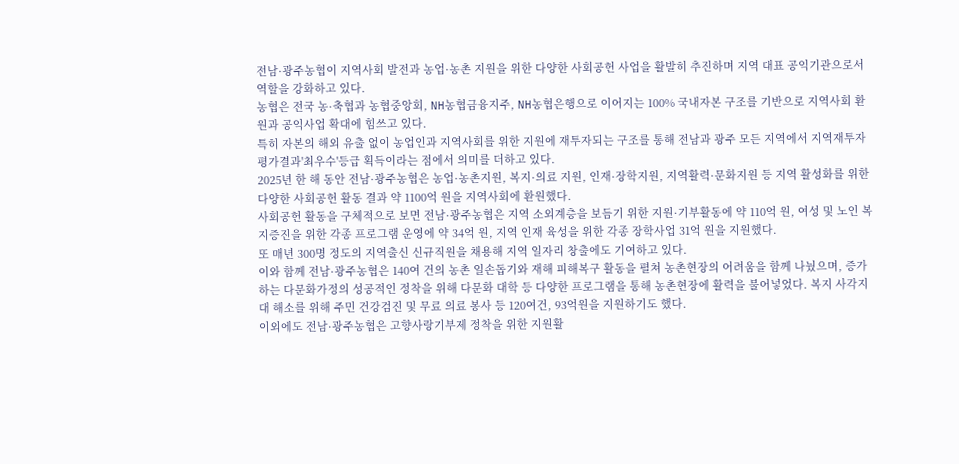전남·광주농협이 지역사회 발전과 농업·농촌 지원을 위한 다양한 사회공헌 사업을 활발히 추진하며 지역 대표 공익기관으로서 역할을 강화하고 있다.
농협은 전국 농·축협과 농협중앙회, NH농협금융지주, NH농협은행으로 이어지는 100% 국내자본 구조를 기반으로 지역사회 환원과 공익사업 확대에 힘쓰고 있다.
특히 자본의 해외 유출 없이 농업인과 지역사회를 위한 지원에 재투자되는 구조를 통해 전남과 광주 모든 지역에서 지역재투자 평가결과'최우수'등급 획득이라는 점에서 의미를 더하고 있다.
2025년 한 해 동안 전남·광주농협은 농업·농촌지원, 복지·의료 지원, 인재·장학지원, 지역활력·문화지원 등 지역 활성화를 위한 다양한 사회공헌 활동 결과 약 1100억 원을 지역사회에 환원했다.
사회공헌 활동을 구체적으로 보면 전남·광주농협은 지역 소외계층을 보듬기 위한 지원·기부활동에 약 110억 원, 여성 및 노인 복지증진을 위한 각종 프로그램 운영에 약 34억 원, 지역 인재 육성을 위한 각종 장학사업 31억 원을 지원했다.
또 매년 300명 정도의 지역출신 신규직원을 채용해 지역 일자리 창출에도 기여하고 있다.
이와 함께 전남·광주농협은 140여 건의 농촌 일손돕기와 재해 피해복구 활동을 펼쳐 농촌현장의 어려움을 함께 나눴으며, 증가하는 다문화가정의 성공적인 정착을 위해 다문화 대학 등 다양한 프로그램을 통해 농촌현장에 활력을 불어넣었다. 복지 사각지대 해소를 위해 주민 건강검진 및 무료 의료 봉사 등 120여건, 93억원을 지원하기도 했다.
이외에도 전남·광주농협은 고향사랑기부제 정착을 위한 지원활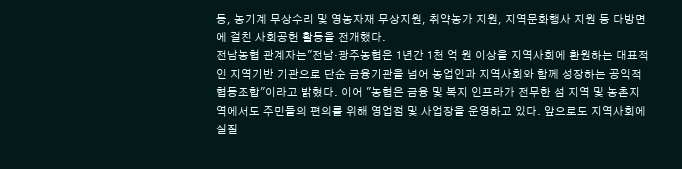동, 농기계 무상수리 및 영농자재 무상지원, 취약농가 지원, 지역문화행사 지원 등 다방면에 걸친 사회공헌 활동을 전개했다.
전남농협 관계자는"전남·광주농협은 1년간 1천 억 원 이상을 지역사회에 환원하는 대표적인 지역기반 기관으로 단순 금융기관을 넘어 농업인과 지역사회와 함께 성장하는 공익적 협동조합"이라고 밝혔다. 이어 "농협은 금융 및 복지 인프라가 전무한 섬 지역 및 농촌지역에서도 주민들의 편의를 위해 영업점 및 사업장을 운영하고 있다. 앞으로도 지역사회에 실질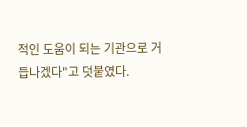적인 도움이 되는 기관으로 거듭나겠다"고 덧붙였다.